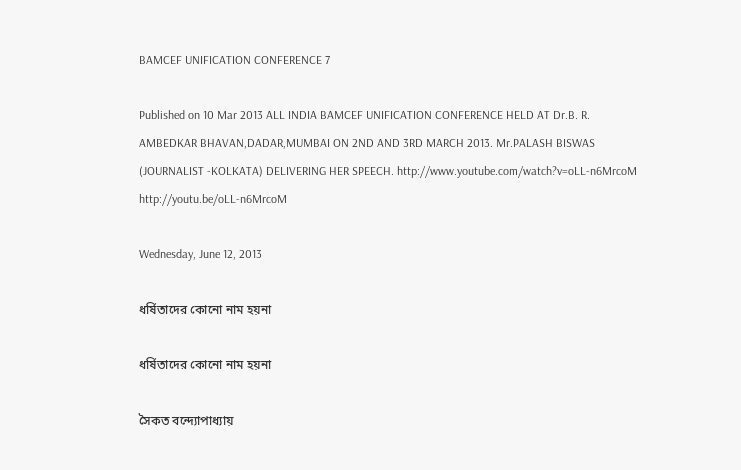BAMCEF UNIFICATION CONFERENCE 7

Published on 10 Mar 2013 ALL INDIA BAMCEF UNIFICATION CONFERENCE HELD AT Dr.B. R. AMBEDKAR BHAVAN,DADAR,MUMBAI ON 2ND AND 3RD MARCH 2013. Mr.PALASH BISWAS (JOURNALIST -KOLKATA) DELIVERING HER SPEECH. http://www.youtube.com/watch?v=oLL-n6MrcoM http://youtu.be/oLL-n6MrcoM

Wednesday, June 12, 2013

ধর্ষিতাদের কোনো নাম হয়না

ধর্ষিতাদের কোনো নাম হয়না

সৈকত বন্দ্যোপাধ্যায়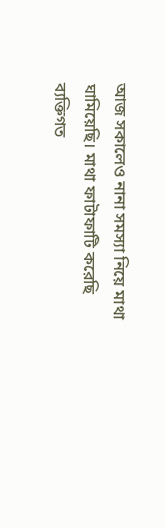আজ সকালেও নানা সমস্যা নিয়ে মাথা ঘামিয়েছি। মাথা ফাটাফাটি করেছি ব্যক্তিগত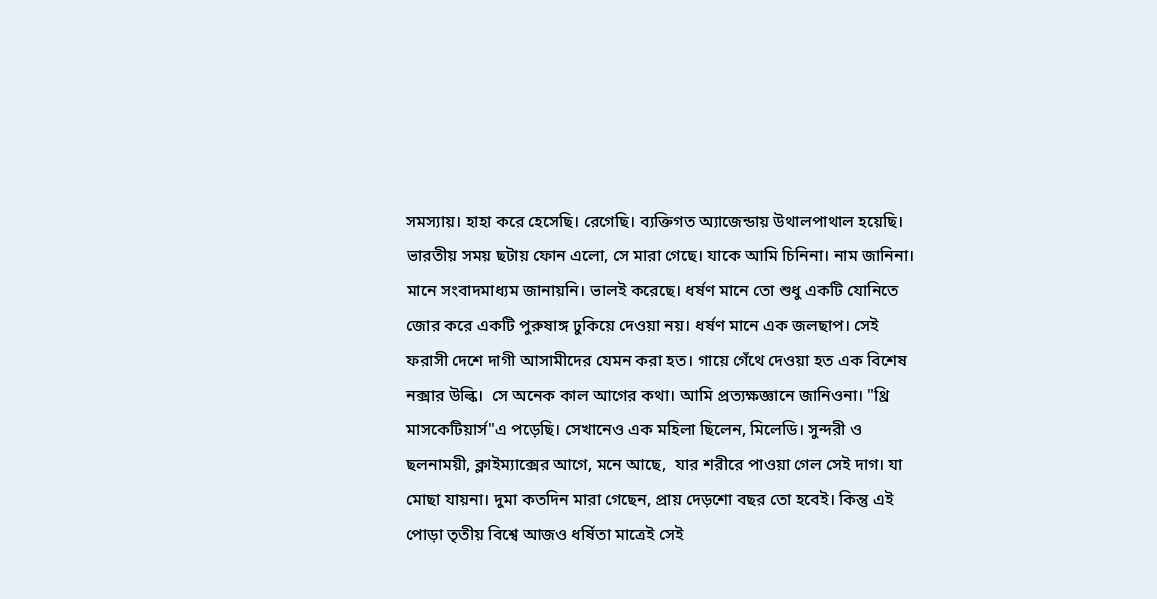সমস্যায়। হাহা করে হেসেছি। রেগেছি। ব্যক্তিগত অ্যাজেন্ডায় উথালপাথাল হয়েছি। ভারতীয় সময় ছটায় ফোন এলো, সে মারা গেছে। যাকে আমি চিনিনা। নাম জানিনা। মানে সংবাদমাধ্যম জানায়নি। ভালই করেছে। ধর্ষণ মানে তো শুধু একটি যোনিতে জোর করে একটি পুরুষাঙ্গ ঢুকিয়ে দেওয়া নয়। ধর্ষণ মানে এক জলছাপ। সেই ফরাসী দেশে দাগী আসামীদের যেমন করা হত। গায়ে গেঁথে দেওয়া হত এক বিশেষ নক্সার উল্কি।  সে অনেক কাল আগের কথা। আমি প্রত্যক্ষজ্ঞানে জানিওনা। "থ্রি মাসকেটিয়ার্স"এ পড়েছি। সেখানেও এক মহিলা ছিলেন, মিলেডি। সুন্দরী ও ছলনাময়ী, ক্লাইম্যাক্সের আগে, মনে আছে,  যার শরীরে পাওয়া গেল সেই দাগ। যা মোছা যায়না। দুমা কতদিন মারা গেছেন, প্রায় দেড়শো বছর তো হবেই। কিন্তু এই পোড়া তৃতীয় বিশ্বে আজও ধর্ষিতা মাত্রেই সেই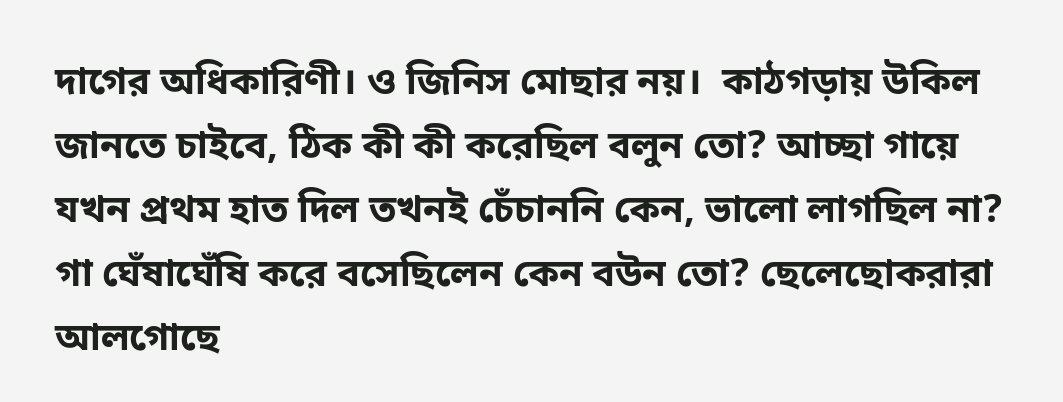দাগের অধিকারিণী। ও জিনিস মোছার নয়।  কাঠগড়ায় উকিল জানতে চাইবে, ঠিক কী কী করেছিল বলুন তো? আচ্ছা গায়ে যখন প্রথম হাত দিল তখনই চেঁচাননি কেন, ভালো লাগছিল না? গা ঘেঁষাঘেঁষি করে বসেছিলেন কেন বউন তো? ছেলেছোকরারা আলগোছে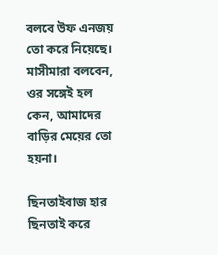বলবে উফ এনজয় তো করে নিয়েছে। মাসীমারা বলবেন, ওর সঙ্গেই হল কেন, আমাদের বাড়ির মেয়ের তো হয়না।

ছিনতাইবাজ হার ছিনতাই করে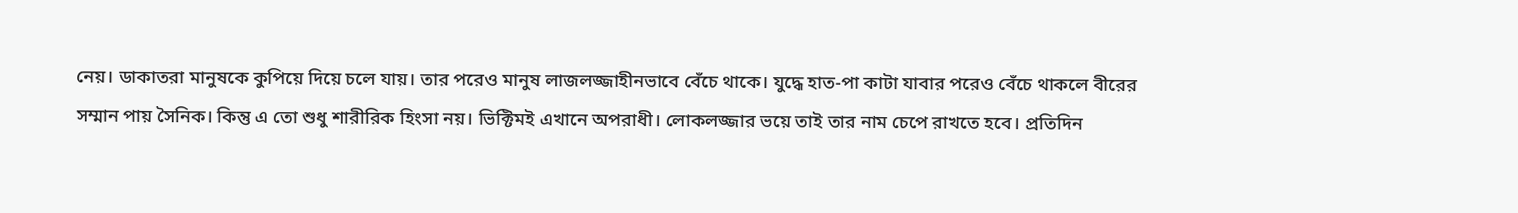নেয়। ডাকাতরা মানুষকে কুপিয়ে দিয়ে চলে যায়। তার পরেও মানুষ লাজলজ্জাহীনভাবে বেঁচে থাকে। যুদ্ধে হাত-পা কাটা যাবার পরেও বেঁচে থাকলে বীরের সম্মান পায় সৈনিক। কিন্তু এ তো শুধু শারীরিক হিংসা নয়। ভিক্টিমই এখানে অপরাধী। লোকলজ্জার ভয়ে তাই তার নাম চেপে রাখতে হবে। প্রতিদিন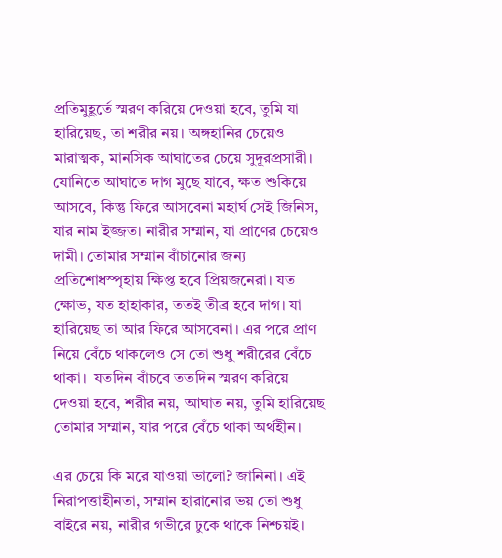প্রতিমুহূর্তে স্মরণ করিয়ে দেওয়া হবে, তুমি যা হারিয়েছ, তা শরীর নয়। অঙ্গহানির চেয়েও মারাত্মক, মানসিক আঘাতের চেয়ে সুদূরপ্রসারী। যোনিতে আঘাতে দাগ মুছে যাবে, ক্ষত শুকিয়ে আসবে, কিন্তু ফিরে আসবেনা মহার্ঘ সেই জিনিস, যার নাম ইজ্জত। নারীর সম্মান, যা প্রাণের চেয়েও দামী। তোমার সম্মান বাঁচানোর জন্য প্রতিশোধস্পৃহায় ক্ষিপ্ত হবে প্রিয়জনেরা। যত ক্ষোভ, যত হাহাকার, ততই তীব্র হবে দাগ। যা হারিয়েছ তা আর ফিরে আসবেনা। এর পরে প্রাণ নিয়ে বেঁচে থাকলেও সে তো শুধু শরীরের বেঁচে থাকা।  যতদিন বাঁচবে ততদিন স্মরণ করিয়ে দেওয়া হবে, শরীর নয়, আঘাত নয়, তুমি হারিয়েছ তোমার সম্মান, যার পরে বেঁচে থাকা অর্থহীন।

এর চেয়ে কি মরে যাওয়া ভালো? জানিনা। এই নিরাপত্তাহীনতা, সম্মান হারানোর ভয় তো শুধু বাইরে নয়, নারীর গভীরে ঢুকে থাকে নিশ্চয়ই।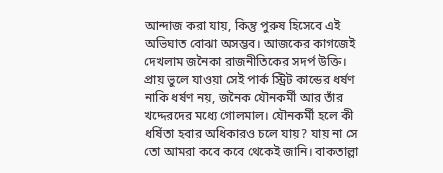আন্দাজ করা যায়, কিন্তু পুরুষ হিসেবে এই অভিঘাত বোঝা অসম্ভব। আজকের কাগজেই দেখলাম জনৈকা রাজনীতিকের সদর্প উক্তি। প্রায় ভুলে যাওয়া সেই পার্ক স্ট্রিট কান্ডের ধর্ষণ নাকি ধর্ষণ নয়, জনৈক যৌনকর্মী আর তাঁর খদ্দেরদের মধ্যে গোলমাল। যৌনকর্মী হলে কী ধর্ষিতা হবার অধিকারও চলে যায়? যায় না সে তো আমরা কবে কবে থেকেই জানি। বাকতাল্লা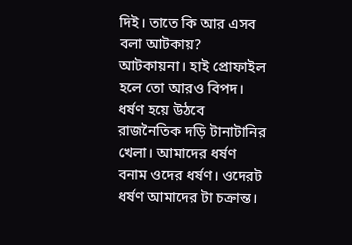দিই। তাতে কি আর এসব বলা আটকায়? আটকায়না। হাই প্রোফাইল হলে তো আরও বিপদ। ধর্ষণ হয়ে উঠবে রাজনৈতিক দড়ি টানাটানির খেলা। আমাদের ধর্ষণ বনাম ওদের ধর্ষণ। ওদেরট ধর্ষণ আমাদের টা চক্রান্ত।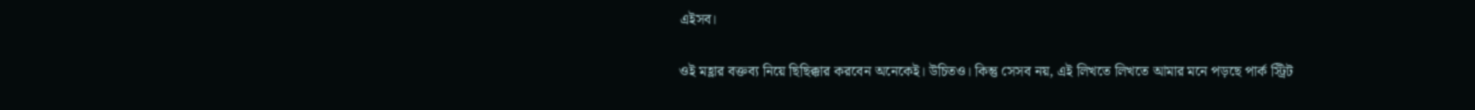এইসব।

ওই মহ্লার বক্তব্য নিয়ে ছিছিক্কার করবেন অনেকেই। উচিতও। কিন্তু সেসব নয়, এই লিখতে লিখতে আমার মনে পড়ছে পার্ক স্ট্রিট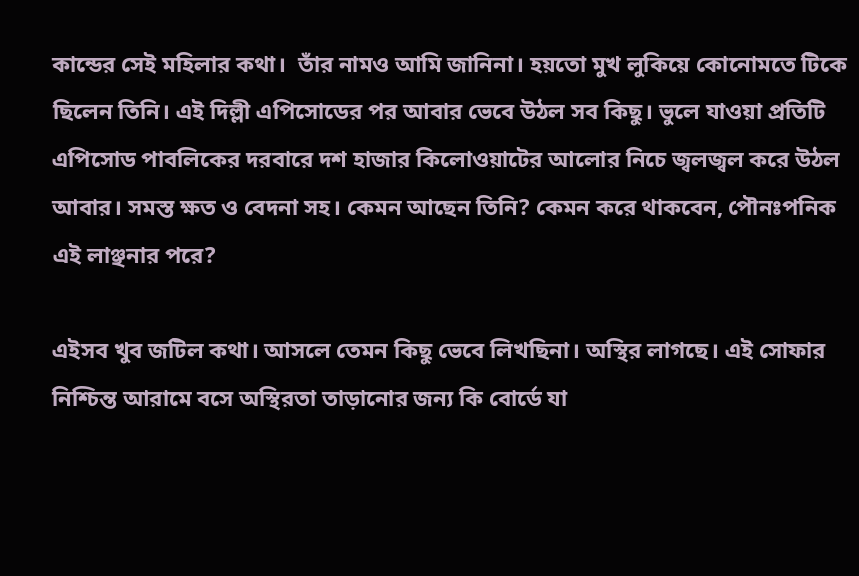কান্ডের সেই মহিলার কথা।  তাঁর নামও আমি জানিনা। হয়তো মুখ লুকিয়ে কোনোমতে টিকে ছিলেন তিনি। এই দিল্লী এপিসোডের পর আবার ভেবে উঠল সব কিছু। ভুলে যাওয়া প্রতিটি এপিসোড পাবলিকের দরবারে দশ হাজার কিলোওয়াটের আলোর নিচে জ্বলজ্বল করে উঠল আবার। সমস্ত ক্ষত ও বেদনা সহ। কেমন আছেন তিনি? কেমন করে থাকবেন, পৌনঃপনিক এই লাঞ্ছনার পরে?

এইসব খুব জটিল কথা। আসলে তেমন কিছু ভেবে লিখছিনা। অস্থির লাগছে। এই সোফার নিশ্চিন্ত আরামে বসে অস্থিরতা তাড়ানোর জন্য কি বোর্ডে যা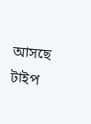আসছে টাইপ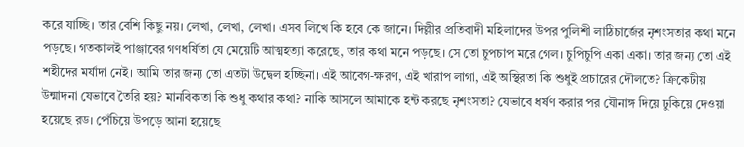করে যাচ্ছি। তার বেশি কিছু নয়। লেখা, লেখা, লেখা। এসব লিখে কি হবে কে জানে। দিল্লীর প্রতিবাদী মহিলাদের উপর পুলিশী লাঠিচার্জের নৃশংসতার কথা মনে পড়ছে। গতকালই পাঞ্জাবের গণধর্ষিতা যে মেয়েটি আত্মহত্যা করেছে, তার কথা মনে পড়ছে। সে তো চুপচাপ মরে গেল। চুপিচুপি একা একা। তার জন্য তো এই শহীদের মর্যাদা নেই। আমি তার জন্য তো এতটা উদ্বেল হচ্ছিনা। এই আবেগ-ক্ষরণ, এই খারাপ লাগা, এই অস্থিরতা কি শুধুই প্রচারের দৌলতে? ক্রিকেটীয় উন্মাদনা যেভাবে তৈরি হয়? মানবিকতা কি শুধু কথার কথা? নাকি আসলে আমাকে হন্ট করছে নৃশংসতা? যেভাবে ধর্ষণ করার পর যৌনাঙ্গ দিয়ে ঢুকিয়ে দেওয়া হয়েছে রড। পেঁচিয়ে উপড়ে আনা হয়েছে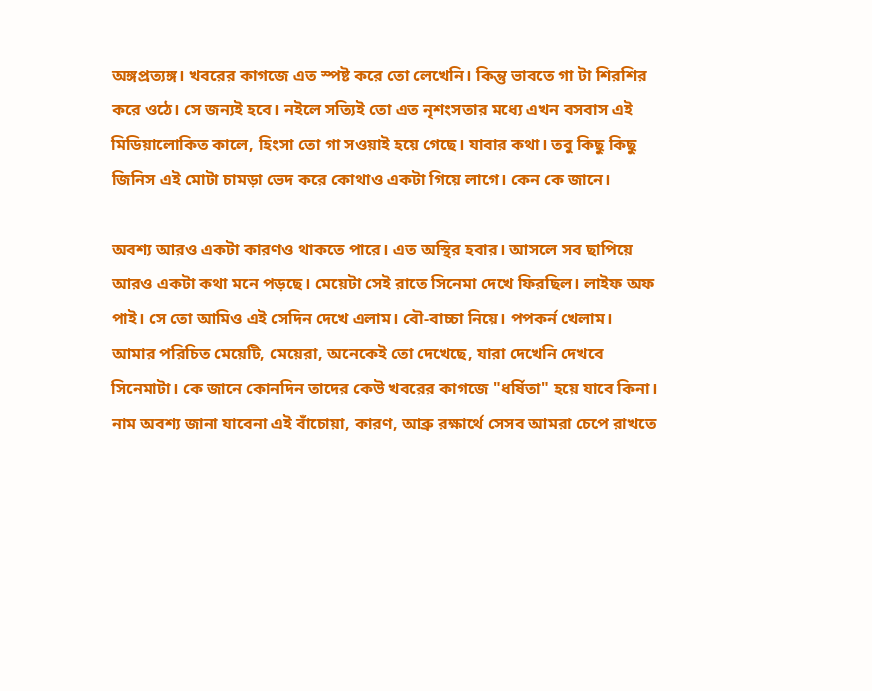অঙ্গপ্রত্যঙ্গ। খবরের কাগজে এত স্পষ্ট করে তো লেখেনি। কিন্তু ভাবতে গা টা শিরশির করে ওঠে। সে জন্যই হবে। নইলে সত্যিই তো এত নৃশংসতার মধ্যে এখন বসবাস এই মিডিয়ালোকিত কালে, হিংসা তো গা সওয়াই হয়ে গেছে। যাবার কথা। তবু কিছু কিছু জিনিস এই মোটা চামড়া ভেদ করে কোথাও একটা গিয়ে লাগে। কেন কে জানে।

অবশ্য আরও একটা কারণও থাকতে পারে। এত অস্থির হবার। আসলে সব ছাপিয়ে আরও একটা কথা মনে পড়ছে। মেয়েটা সেই রাতে সিনেমা দেখে ফিরছিল। লাইফ অফ পাই। সে তো আমিও এই সেদিন দেখে এলাম। বৌ-বাচ্চা নিয়ে। পপকর্ন খেলাম। আমার পরিচিত মেয়েটি, মেয়েরা, অনেকেই তো দেখেছে, যারা দেখেনি দেখবে সিনেমাটা। কে জানে কোনদিন তাদের কেউ খবরের কাগজে "ধর্ষিতা" হয়ে যাবে কিনা। নাম অবশ্য জানা যাবেনা এই বাঁচোয়া, কারণ, আব্রু রক্ষার্থে সেসব আমরা চেপে রাখতে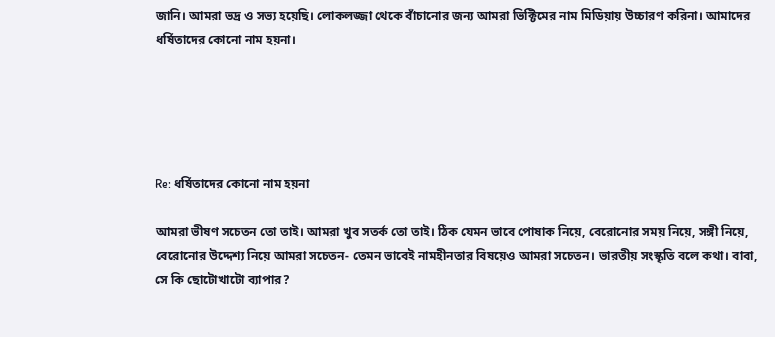জানি। আমরা ভদ্র ও সভ্য হয়েছি। লোকলজ্জা থেকে বাঁচানোর জন্য আমরা ভিক্টিমের নাম মিডিয়ায় উচ্চারণ করিনা। আমাদের ধর্ষিতাদের কোনো নাম হয়না।





Re: ধর্ষিতাদের কোনো নাম হয়না

আমরা ভীষণ সচেতন তো তাই। আমরা খুব সতর্ক তো তাই। ঠিক যেমন ভাবে পোষাক নিয়ে, বেরোনোর সময় নিয়ে, সঙ্গী নিয়ে, বেরোনোর উদ্দেশ্য নিয়ে আমরা সচেতন- তেমন ভাবেই নামহীনতার বিষয়েও আমরা সচেতন। ভারতীয় সংস্কৃতি বলে কথা। বাবা, সে কি ছোটোখাটো ব্যাপার?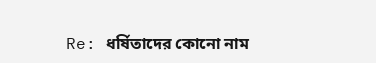Re: ধর্ষিতাদের কোনো নাম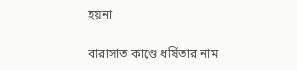হয়না

বারাসাত কাণ্ডে ধর্ষিতার নাম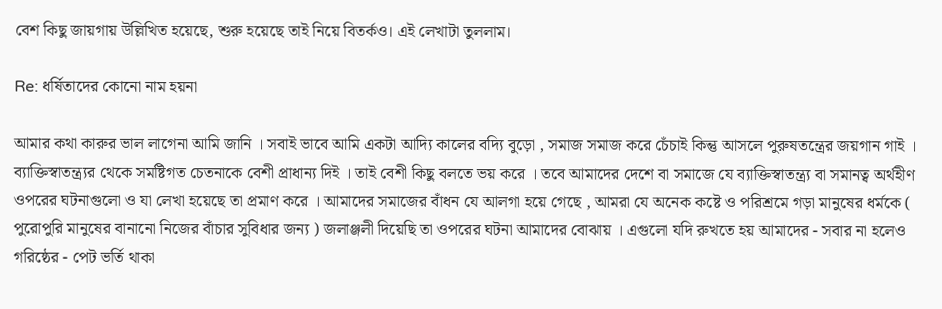বেশ কিছু জায়গায় উল্লিখিত হয়েছে, শুরু হয়েছে তাই নিয়ে বিতর্কও। এই লেখাটা তুললাম।

Re: ধর্ষিতাদের কোনো নাম হয়না

আমার কথা কারুর ভাল লাগেনা আমি জানি । সবাই ভাবে আমি একটা আদ্যি কালের বদ্যি বুড়ো , সমাজ সমাজ করে চেঁচাই কিন্তু আসলে পুরুষতন্ত্রের জয়গান গাই । ব্যাক্তিস্বাতন্ত্র্যর থেকে সমষ্টিগত চেতনাকে বেশী প্রাধান্য দিই । তাই বেশী কিছু বলতে ভয় করে । তবে আমাদের দেশে বা সমাজে যে ব্যাক্তিস্বাতন্ত্র্য বা সমানত্ব অর্থহীণ ওপরের ঘটনাগুলো ও যা লেখা হয়েছে তা প্রমাণ করে । আমাদের সমাজের বাঁধন যে আলগা হয়ে গেছে , আমরা যে অনেক কষ্টে ও পরিশ্রমে গড়া মানুষের ধর্মকে ( পুরোপুরি মানুষের বানানো নিজের বাঁচার সুবিধার জন্য ) জলাঞ্জলী দিয়েছি তা ওপরের ঘটনা আমাদের বোঝায় । এগুলো যদি রুখতে হয় আমাদের - সবার না হলেও গরিষ্ঠের - পেট ভর্তি থাকা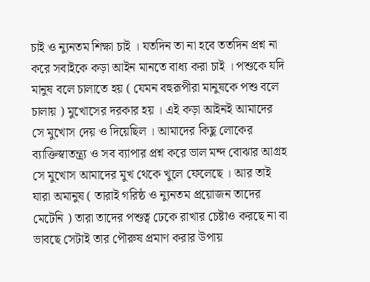চাই ও ন্যুনতম শিক্ষা চাই । যতদিন তা না হবে ততদিন প্রশ্ন না করে সবাইকে কড়া আইন মানতে বাধ্য করা চাই । পশুকে যদি মানুষ বলে চালাতে হয় ( যেমন বহুরূপীরা মানুষকে পশু বলে চালায় ) মুখোসের দরকার হয় । এই কড়া আইনই আমাদের সে মুখোস দেয় ও দিয়েছিল । আমাদের কিছু লোকের ব্যাক্তিস্বাতন্ত্র্য ও সব ব্যাপার প্রশ্ন করে ভাল মন্দ বোঝার আগ্রহ সে মুখোস আমাদের মুখ থেকে খুলে ফেলেছে । আর তাই যারা অমানুষ ( তারাই গরিষ্ঠ ও ন্যুনতম প্রয়োজন তাদের মেটেনি ) তারা তাদের পশুত্ব ঢেকে রাখার চেষ্টাও করছে না বা ভাবছে সেটাই তার পৌরুষ প্রমাণ করার উপায়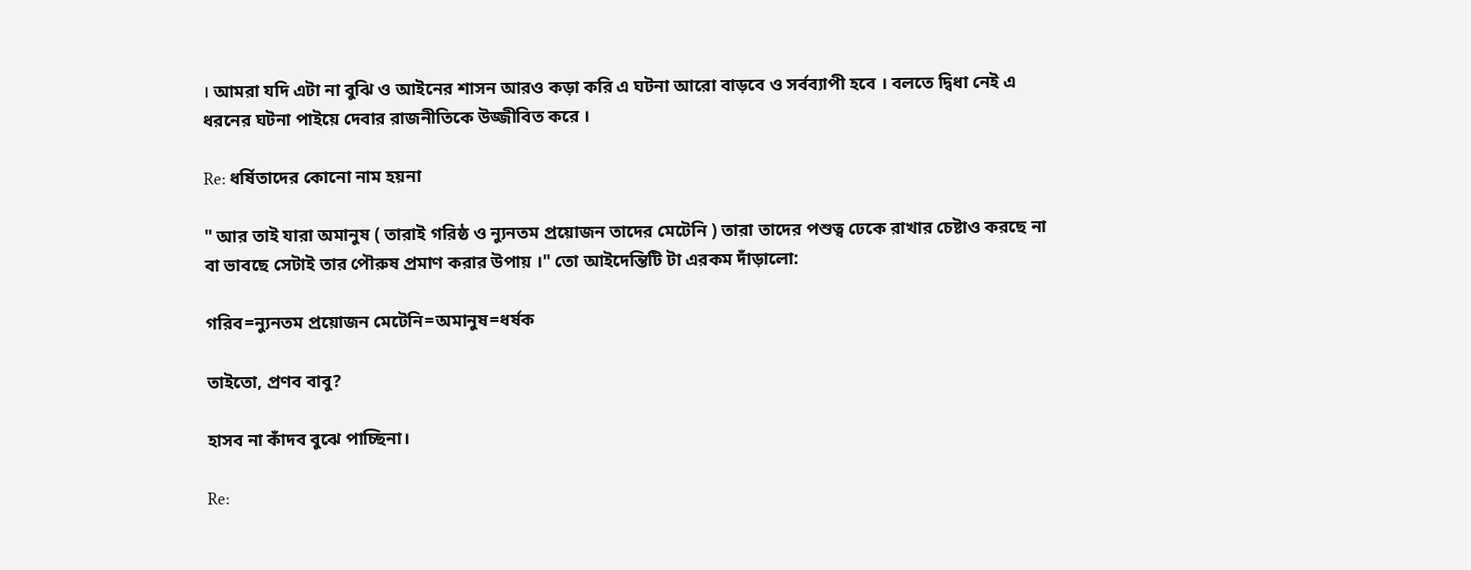। আমরা যদি এটা না বুঝি ও আইনের শাসন আরও কড়া করি এ ঘটনা আরো বাড়বে ও সর্বব্যাপী হবে । বলতে দ্বিধা নেই এ ধরনের ঘটনা পাইয়ে দেবার রাজনীতিকে উজ্জীবিত করে ।

Re: ধর্ষিতাদের কোনো নাম হয়না

" আর তাই যারা অমানুষ ( তারাই গরিষ্ঠ ও ন্যুনতম প্রয়োজন তাদের মেটেনি ) তারা তাদের পশুত্ব ঢেকে রাখার চেষ্টাও করছে না বা ভাবছে সেটাই তার পৌরুষ প্রমাণ করার উপায় ।" তো আইদেন্তিটি টা এরকম দাঁড়ালো:

গরিব=ন্যুনতম প্রয়োজন মেটেনি=অমানুষ=ধর্ষক

তাইতো, প্রণব বাবু?

হাসব না কাঁদব বুঝে পাচ্ছিনা।

Re: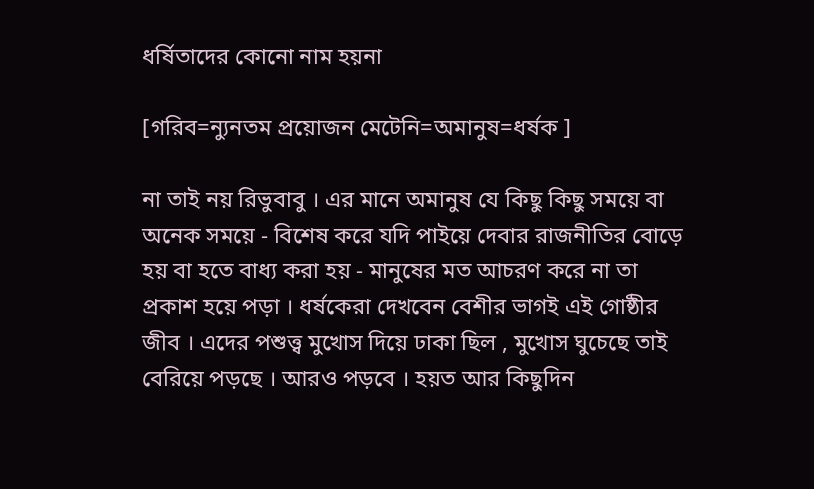ধর্ষিতাদের কোনো নাম হয়না

[গরিব=ন্যুনতম প্রয়োজন মেটেনি=অমানুষ=ধর্ষক ]

না তাই নয় রিভুবাবু । এর মানে অমানুষ যে কিছু কিছু সময়ে বা অনেক সময়ে - বিশেষ করে যদি পাইয়ে দেবার রাজনীতির বোড়ে হয় বা হতে বাধ্য করা হয় - মানুষের মত আচরণ করে না তা প্রকাশ হয়ে পড়া । ধর্ষকেরা দেখবেন বেশীর ভাগই এই গোষ্ঠীর জীব । এদের পশুত্ত্ব মুখোস দিয়ে ঢাকা ছিল , মুখোস ঘুচেছে তাই বেরিয়ে পড়ছে । আরও পড়বে । হয়ত আর কিছুদিন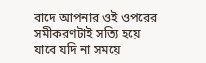বাদে আপনার ওই ওপরের সমীকরণটাই সত্যি হয়ে যাবে যদি না সময়ে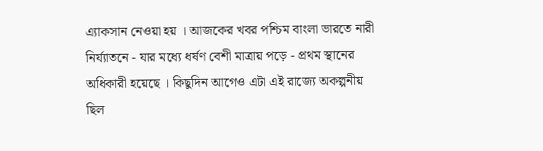এ্যাকসান নেওয়া হয় । আজকের খবর পশ্চিম বাংলা ভারতে নারী নির্য্যাতনে - যার মধ্যে ধর্ষণ বেশী মাত্রায় পড়ে - প্রথম স্থানের অধিকারী হয়েছে । কিছুদিন আগেও এটা এই রাজ্যে অকল্পনীয় ছিল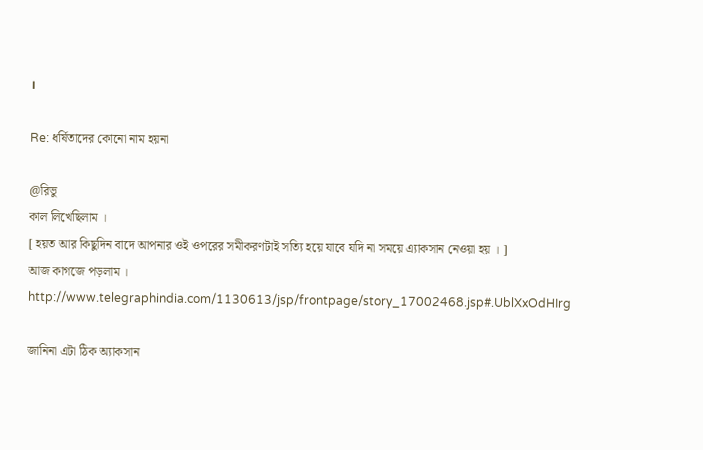।

Re: ধর্ষিতাদের কোনো নাম হয়না

@রিভু
কাল লিখেছিলাম ।
[ হয়ত আর কিছুদিন বাদে আপনার ওই ওপরের সমীকরণটাই সত্যি হয়ে যাবে যদি না সময়ে এ্যাকসান নেওয়া হয় । ]
আজ কাগজে পড়লাম ।
http://www.telegraphindia.com/1130613/jsp/frontpage/story_17002468.jsp#.UblXxOdHIrg

জানিনা এটা ঠিক অ্যাকসান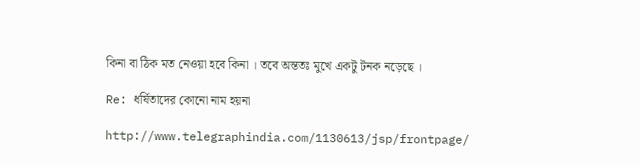কিনা বা ঠিক মত নেওয়া হবে কিনা । তবে অন্ততঃ মুখে একটু টনক নড়েছে ।

Re: ধর্ষিতাদের কোনো নাম হয়না

http://www.telegraphindia.com/1130613/jsp/frontpage/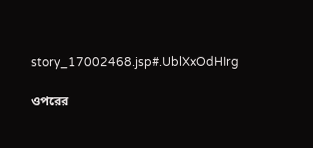story_17002468.jsp#.UblXxOdHIrg

ওপরের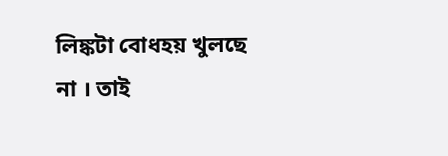লিঙ্কটা বোধহয় খুলছে না । তাই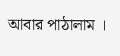আবার পাঠালাম ।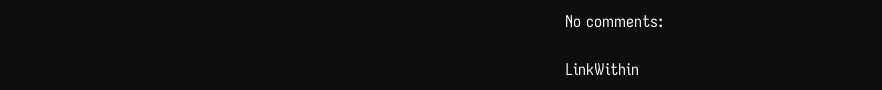No comments:

LinkWithin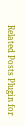Related Posts Plugin for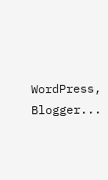WordPress, Blogger...